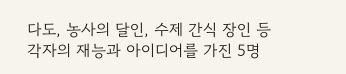다도, 농사의 달인, 수제 간식 장인 등 각자의 재능과 아이디어를 가진 5명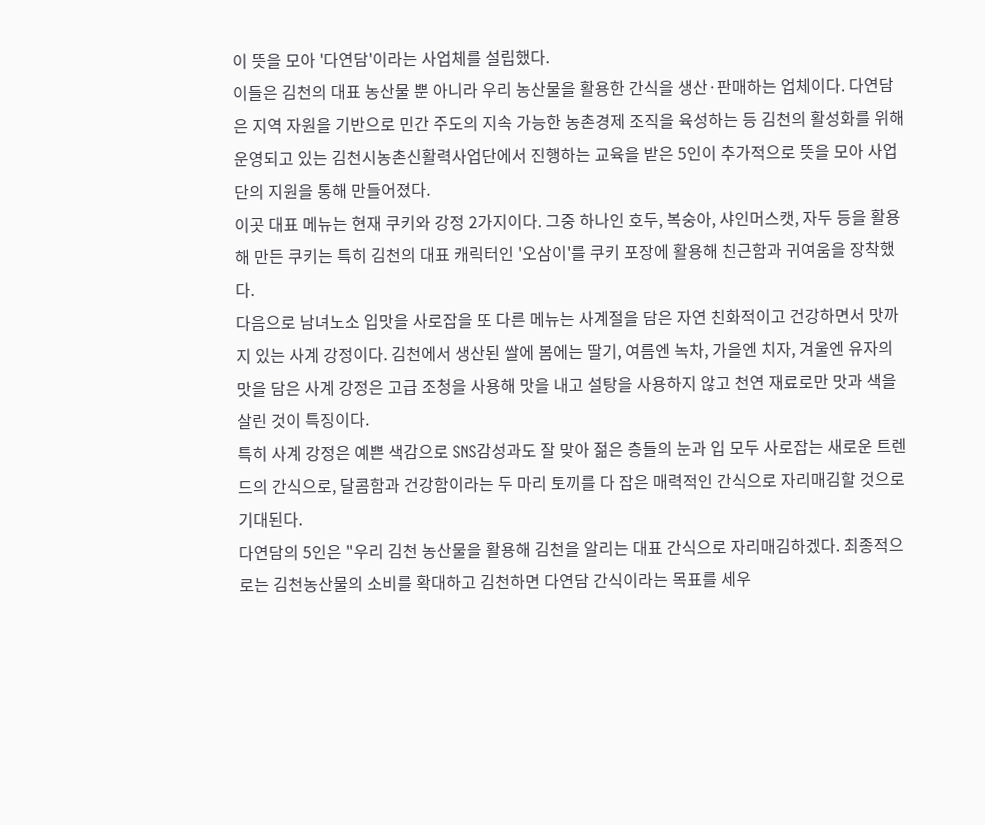이 뜻을 모아 '다연담'이라는 사업체를 설립했다.
이들은 김천의 대표 농산물 뿐 아니라 우리 농산물을 활용한 간식을 생산·판매하는 업체이다. 다연담은 지역 자원을 기반으로 민간 주도의 지속 가능한 농촌경제 조직을 육성하는 등 김천의 활성화를 위해 운영되고 있는 김천시농촌신활력사업단에서 진행하는 교육을 받은 5인이 추가적으로 뜻을 모아 사업단의 지원을 통해 만들어졌다.
이곳 대표 메뉴는 현재 쿠키와 강정 2가지이다. 그중 하나인 호두, 복숭아, 샤인머스캣, 자두 등을 활용해 만든 쿠키는 특히 김천의 대표 캐릭터인 '오삼이'를 쿠키 포장에 활용해 친근함과 귀여움을 장착했다.
다음으로 남녀노소 입맛을 사로잡을 또 다른 메뉴는 사계절을 담은 자연 친화적이고 건강하면서 맛까지 있는 사계 강정이다. 김천에서 생산된 쌀에 봄에는 딸기, 여름엔 녹차, 가을엔 치자, 겨울엔 유자의 맛을 담은 사계 강정은 고급 조청을 사용해 맛을 내고 설탕을 사용하지 않고 천연 재료로만 맛과 색을 살린 것이 특징이다.
특히 사계 강정은 예쁜 색감으로 SNS감성과도 잘 맞아 젊은 층들의 눈과 입 모두 사로잡는 새로운 트렌드의 간식으로, 달콤함과 건강함이라는 두 마리 토끼를 다 잡은 매력적인 간식으로 자리매김할 것으로 기대된다.
다연담의 5인은 "우리 김천 농산물을 활용해 김천을 알리는 대표 간식으로 자리매김하겠다. 최종적으로는 김천농산물의 소비를 확대하고 김천하면 다연담 간식이라는 목표를 세우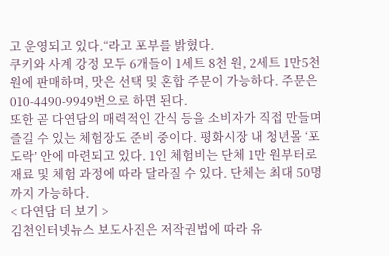고 운영되고 있다.“라고 포부를 밝혔다.
쿠키와 사계 강정 모두 6개들이 1세트 8천 원, 2세트 1만5천 원에 판매하며, 맛은 선택 및 혼합 주문이 가능하다. 주문은 010-4490-9949번으로 하면 된다.
또한 곧 다연담의 매력적인 간식 등을 소비자가 직접 만들며 즐길 수 있는 체험장도 준비 중이다. 평화시장 내 청년몰 ‘포도락’ 안에 마련되고 있다. 1인 체험비는 단체 1만 원부터로 재료 및 체험 과정에 따라 달라질 수 있다. 단체는 최대 50명까지 가능하다.
< 다연담 더 보기 >
김천인터넷뉴스 보도사진은 저작권법에 따라 유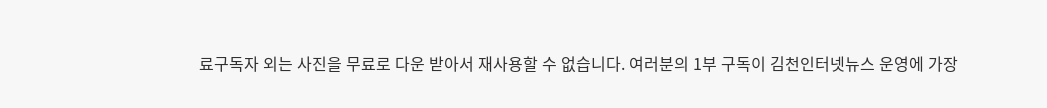료구독자 외는 사진을 무료로 다운 받아서 재사용할 수 없습니다. 여러분의 1부 구독이 김천인터넷뉴스 운영에 가장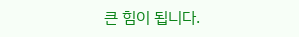큰 힘이 됩니다.